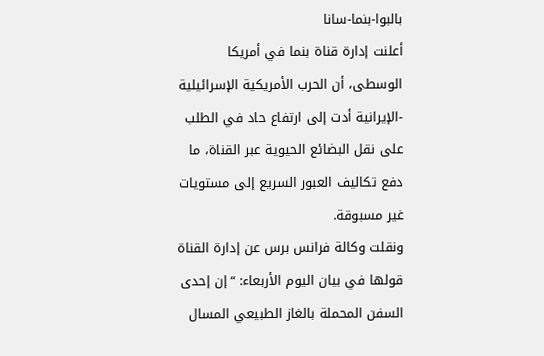بالبوا-بنما-سانا
أعلنت إدارة قناة بنما في أمريكا الوسطى، أن الحرب الأمريكية الإسرائيلية -الإيرانية أدت إلى ارتفاع حاد في الطلب على نقل البضائع الحيوية عبر القناة، ما دفع تكاليف العبور السريع إلى مستويات غير مسبوقة.
ونقلت وكالة فرانس برس عن إدارة القناة قولها في بيان اليوم الأربعاء: “إن إحدى السفن المحملة بالغاز الطبيعي المسال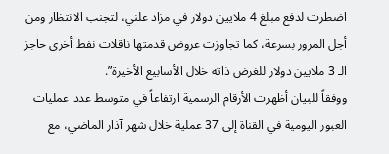اضطرت لدفع مبلغ 4 ملايين دولار في مزاد علني، لتجنب الانتظار ومن أجل المرور بسرعة، كما تجاوزت عروض قدمتها ناقلات نفط أخرى حاجز الـ 3 ملايين دولار للغرض ذاته خلال الأسابيع الأخيرة”.
ووفقاً للبيان أظهرت الأرقام الرسمية ارتفاعاً في متوسط عدد عمليات العبور اليومية في القناة إلى 37 عملية خلال شهر آذار الماضي، مع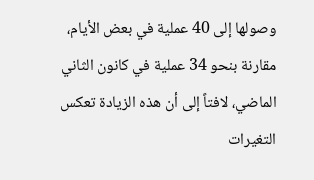وصولها إلى 40 عملية في بعض الأيام، مقارنة بنحو 34 عملية في كانون الثاني الماضي، لافتاً إلى أن هذه الزيادة تعكس التغيرات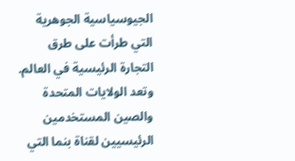الجيوسياسية الجوهرية التي طرأت على طرق التجارة الرئيسية في العالم.
وتعد الولايات المتحدة والصين المستخدمين الرئيسيين لقناة بنما التي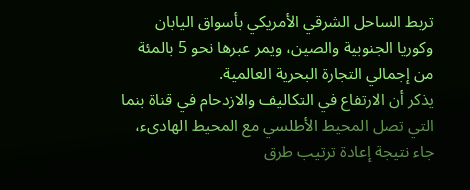تربط الساحل الشرقي الأمريكي بأسواق اليابان وكوريا الجنوبية والصين، ويمر عبرها نحو 5 بالمئة من إجمالي التجارة البحرية العالمية.
يذكر أن الارتفاع في التكاليف والازدحام في قناة بنما التي تصل المحيط الأطلسي مع المحيط الهادىء، جاء نتيجة إعادة ترتيب طرق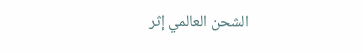الشحن العالمي إثر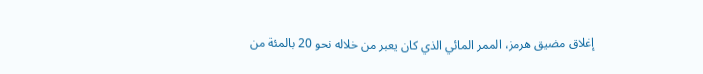إغلاق مضيق هرمز، الممر المائي الذي كان يعبر من خلاله نحو 20 بالمئة من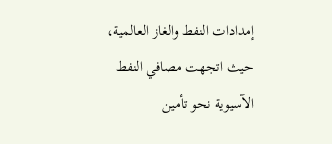إمدادات النفط والغاز العالمية، حيث اتجهت مصافي النفط الآسيوية نحو تأمين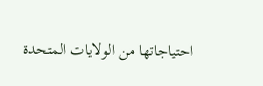احتياجاتها من الولايات المتحدة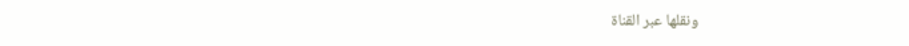ونقلها عبر القناة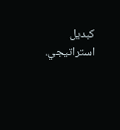كبديل استراتيجي.